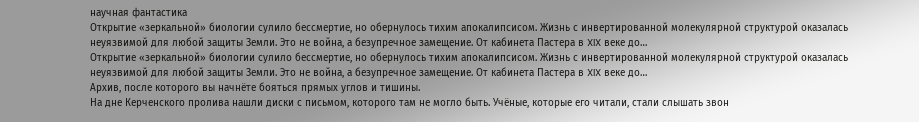научная фантастика
Открытие «зеркальной» биологии сулило бессмертие, но обернулось тихим апокалипсисом. Жизнь с инвертированной молекулярной структурой оказалась неуязвимой для любой защиты Земли. Это не война, а безупречное замещение. От кабинета Пастера в XIX веке до…
Открытие «зеркальной» биологии сулило бессмертие, но обернулось тихим апокалипсисом. Жизнь с инвертированной молекулярной структурой оказалась неуязвимой для любой защиты Земли. Это не война, а безупречное замещение. От кабинета Пастера в XIX веке до…
Архив, после которого вы начнёте бояться прямых углов и тишины.
На дне Керченского пролива нашли диски с письмом, которого там не могло быть. Учёные, которые его читали, стали слышать звон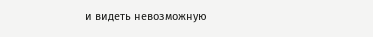и видеть невозможную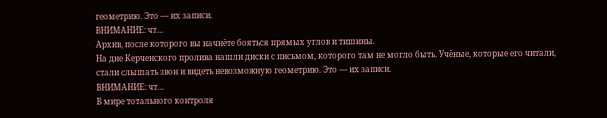геометрию. Это — их записи.
ВНИМАНИЕ: чт…
Архив, после которого вы начнёте бояться прямых углов и тишины.
На дне Керченского пролива нашли диски с письмом, которого там не могло быть. Учёные, которые его читали, стали слышать звон и видеть невозможную геометрию. Это — их записи.
ВНИМАНИЕ: чт…
В мире тотального контроля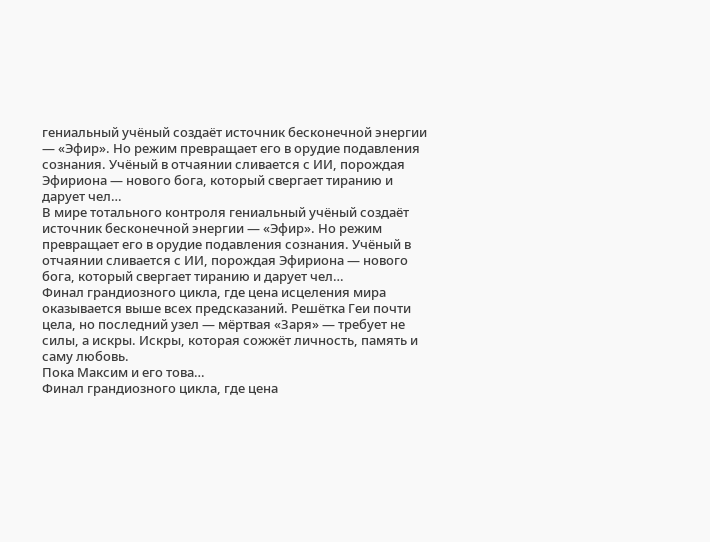гениальный учёный создаёт источник бесконечной энергии — «Эфир». Но режим превращает его в орудие подавления сознания. Учёный в отчаянии сливается с ИИ, порождая Эфириона — нового бога, который свергает тиранию и дарует чел…
В мире тотального контроля гениальный учёный создаёт источник бесконечной энергии — «Эфир». Но режим превращает его в орудие подавления сознания. Учёный в отчаянии сливается с ИИ, порождая Эфириона — нового бога, который свергает тиранию и дарует чел…
Финал грандиозного цикла, где цена исцеления мира оказывается выше всех предсказаний. Решётка Геи почти цела, но последний узел — мёртвая «Заря» — требует не силы, а искры. Искры, которая сожжёт личность, память и саму любовь.
Пока Максим и его това…
Финал грандиозного цикла, где цена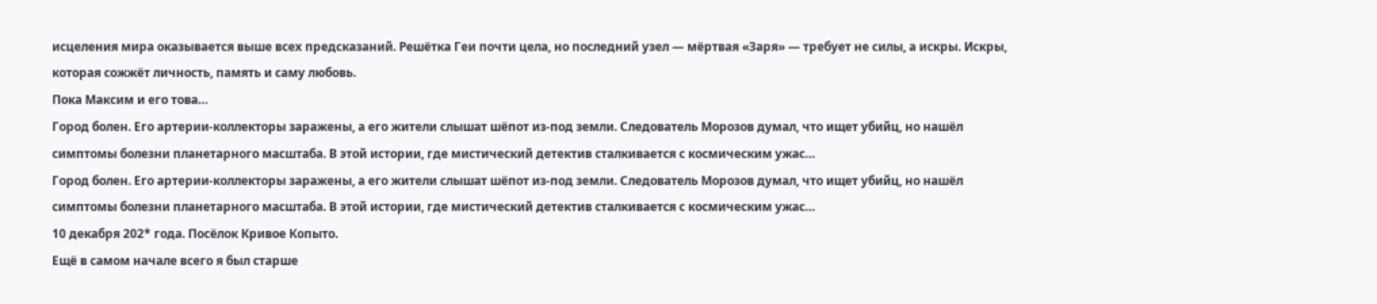исцеления мира оказывается выше всех предсказаний. Решётка Геи почти цела, но последний узел — мёртвая «Заря» — требует не силы, а искры. Искры, которая сожжёт личность, память и саму любовь.
Пока Максим и его това…
Город болен. Его артерии-коллекторы заражены, а его жители слышат шёпот из-под земли. Следователь Морозов думал, что ищет убийц, но нашёл симптомы болезни планетарного масштаба. В этой истории, где мистический детектив сталкивается с космическим ужас…
Город болен. Его артерии-коллекторы заражены, а его жители слышат шёпот из-под земли. Следователь Морозов думал, что ищет убийц, но нашёл симптомы болезни планетарного масштаба. В этой истории, где мистический детектив сталкивается с космическим ужас…
10 декабря 202* года. Посёлок Кривое Копыто.
Ещё в самом начале всего я был старше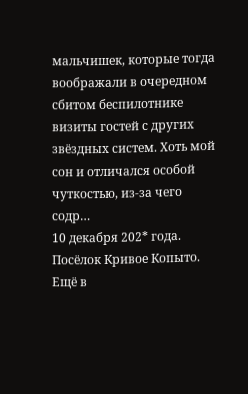мальчишек, которые тогда воображали в очередном сбитом беспилотнике визиты гостей с других звёздных систем. Хоть мой сон и отличался особой чуткостью, из-за чего содр…
10 декабря 202* года. Посёлок Кривое Копыто.
Ещё в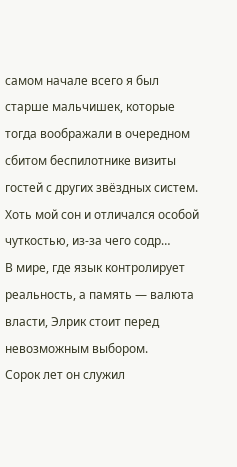самом начале всего я был старше мальчишек, которые тогда воображали в очередном сбитом беспилотнике визиты гостей с других звёздных систем. Хоть мой сон и отличался особой чуткостью, из-за чего содр…
В мире, где язык контролирует реальность, а память — валюта власти, Элрик стоит перед невозможным выбором.
Сорок лет он служил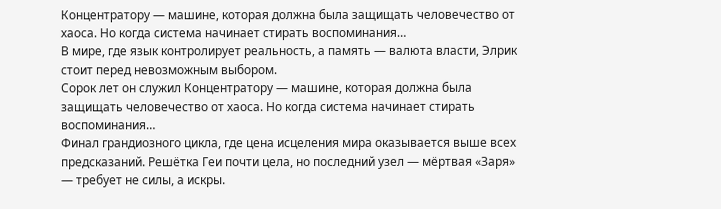Концентратору — машине, которая должна была защищать человечество от хаоса. Но когда система начинает стирать воспоминания…
В мире, где язык контролирует реальность, а память — валюта власти, Элрик стоит перед невозможным выбором.
Сорок лет он служил Концентратору — машине, которая должна была защищать человечество от хаоса. Но когда система начинает стирать воспоминания…
Финал грандиозного цикла, где цена исцеления мира оказывается выше всех предсказаний. Решётка Геи почти цела, но последний узел — мёртвая «Заря» — требует не силы, а искры.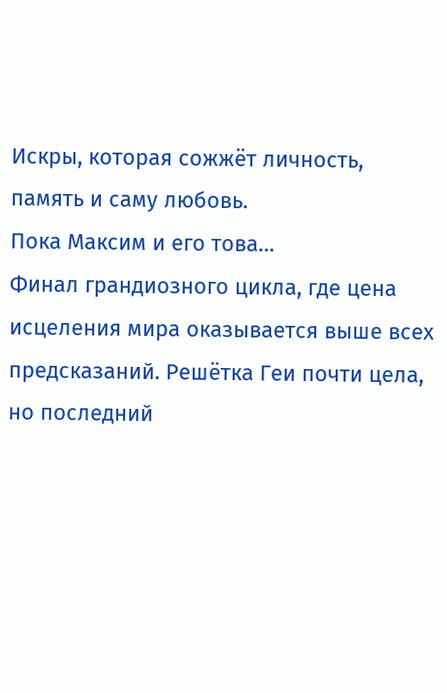Искры, которая сожжёт личность, память и саму любовь.
Пока Максим и его това…
Финал грандиозного цикла, где цена исцеления мира оказывается выше всех предсказаний. Решётка Геи почти цела, но последний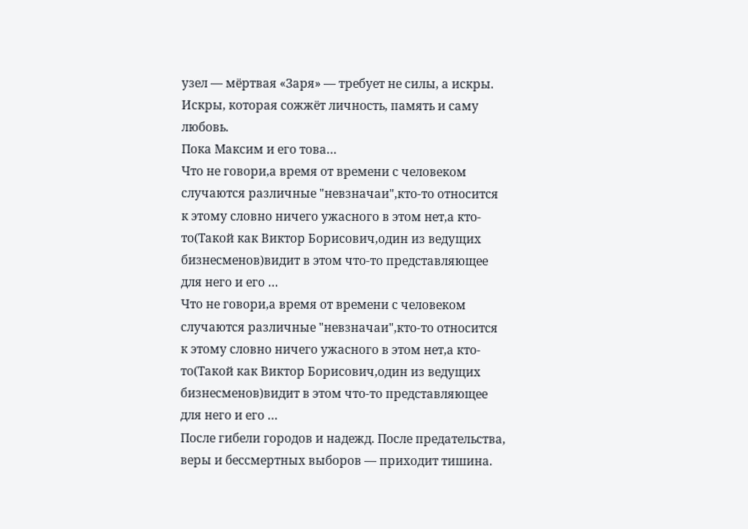узел — мёртвая «Заря» — требует не силы, а искры. Искры, которая сожжёт личность, память и саму любовь.
Пока Максим и его това…
Что не говори,а время от времени с человеком случаются различные "невзначаи",кто-то относится к этому словно ничего ужасного в этом нет,а кто-то(Такой как Виктор Борисович,один из ведущих бизнесменов)видит в этом что-то представляющее для него и его …
Что не говори,а время от времени с человеком случаются различные "невзначаи",кто-то относится к этому словно ничего ужасного в этом нет,а кто-то(Такой как Виктор Борисович,один из ведущих бизнесменов)видит в этом что-то представляющее для него и его …
После гибели городов и надежд. После предательства, веры и бессмертных выборов — приходит тишина.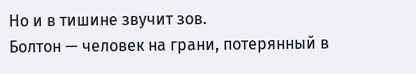Но и в тишине звучит зов.
Болтон — человек на грани, потерянный в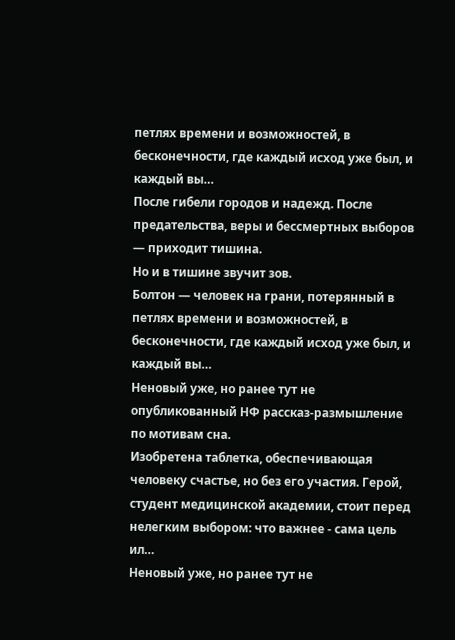петлях времени и возможностей, в бесконечности, где каждый исход уже был, и каждый вы…
После гибели городов и надежд. После предательства, веры и бессмертных выборов — приходит тишина.
Но и в тишине звучит зов.
Болтон — человек на грани, потерянный в петлях времени и возможностей, в бесконечности, где каждый исход уже был, и каждый вы…
Неновый уже, но ранее тут не опубликованный НФ рассказ-размышление по мотивам сна.
Изобретена таблетка, обеспечивающая человеку счастье, но без его участия. Герой, студент медицинской академии, стоит перед нелегким выбором: что важнее - сама цель ил…
Неновый уже, но ранее тут не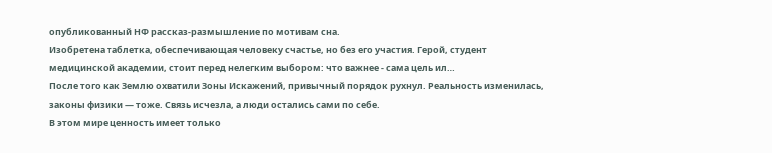опубликованный НФ рассказ-размышление по мотивам сна.
Изобретена таблетка, обеспечивающая человеку счастье, но без его участия. Герой, студент медицинской академии, стоит перед нелегким выбором: что важнее - сама цель ил…
После того как Землю охватили Зоны Искажений, привычный порядок рухнул. Реальность изменилась, законы физики — тоже. Связь исчезла, а люди остались сами по себе.
В этом мире ценность имеет только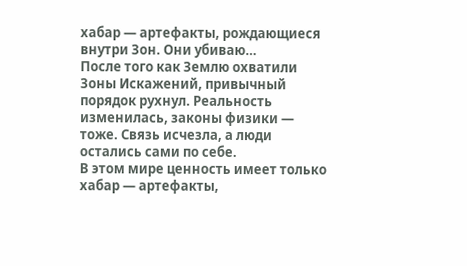хабар — артефакты, рождающиеся внутри Зон. Они убиваю…
После того как Землю охватили Зоны Искажений, привычный порядок рухнул. Реальность изменилась, законы физики — тоже. Связь исчезла, а люди остались сами по себе.
В этом мире ценность имеет только хабар — артефакты,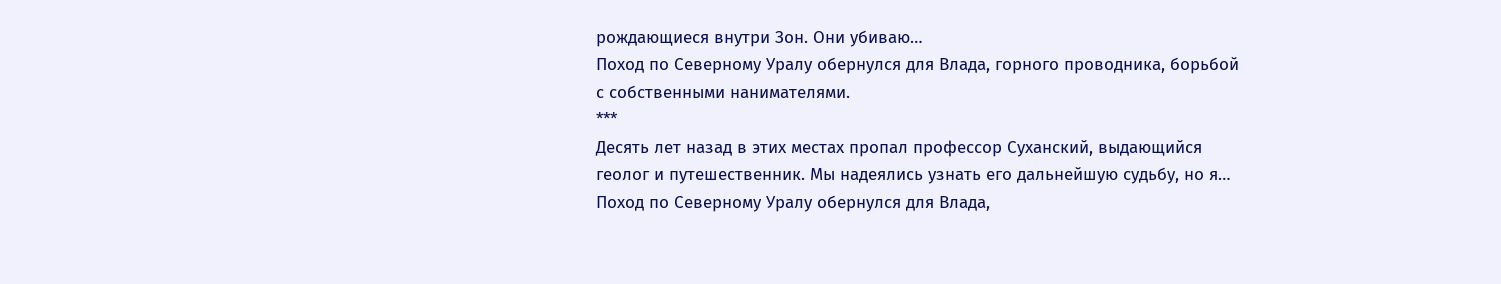рождающиеся внутри Зон. Они убиваю…
Поход по Северному Уралу обернулся для Влада, горного проводника, борьбой с собственными нанимателями.
***
Десять лет назад в этих местах пропал профессор Суханский, выдающийся геолог и путешественник. Мы надеялись узнать его дальнейшую судьбу, но я…
Поход по Северному Уралу обернулся для Влада,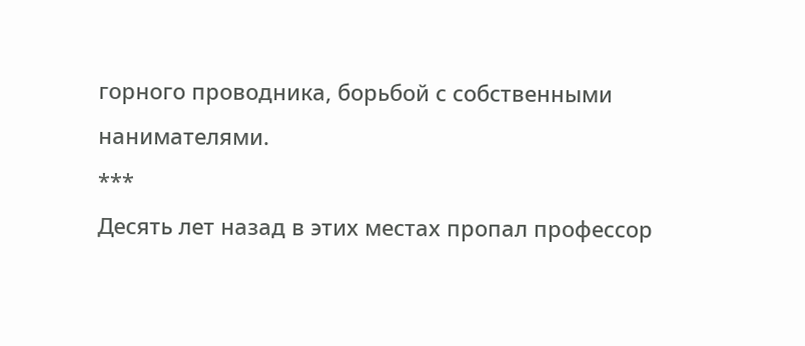горного проводника, борьбой с собственными нанимателями.
***
Десять лет назад в этих местах пропал профессор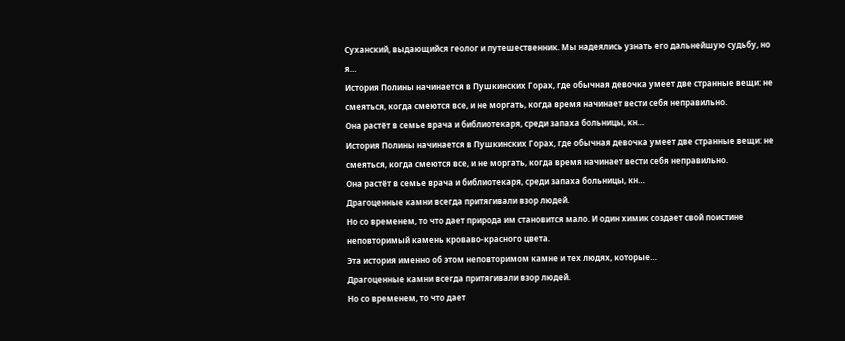Суханский, выдающийся геолог и путешественник. Мы надеялись узнать его дальнейшую судьбу, но я…
История Полины начинается в Пушкинских Горах, где обычная девочка умеет две странные вещи: не смеяться, когда смеются все, и не моргать, когда время начинает вести себя неправильно.
Она растёт в семье врача и библиотекаря, среди запаха больницы, кн…
История Полины начинается в Пушкинских Горах, где обычная девочка умеет две странные вещи: не смеяться, когда смеются все, и не моргать, когда время начинает вести себя неправильно.
Она растёт в семье врача и библиотекаря, среди запаха больницы, кн…
Драгоценные камни всегда притягивали взор людей.
Но со временем, то что дает природа им становится мало. И один химик создает свой поистине неповторимый камень кроваво-красного цвета.
Эта история именно об этом неповторимом камне и тех людях, которые…
Драгоценные камни всегда притягивали взор людей.
Но со временем, то что дает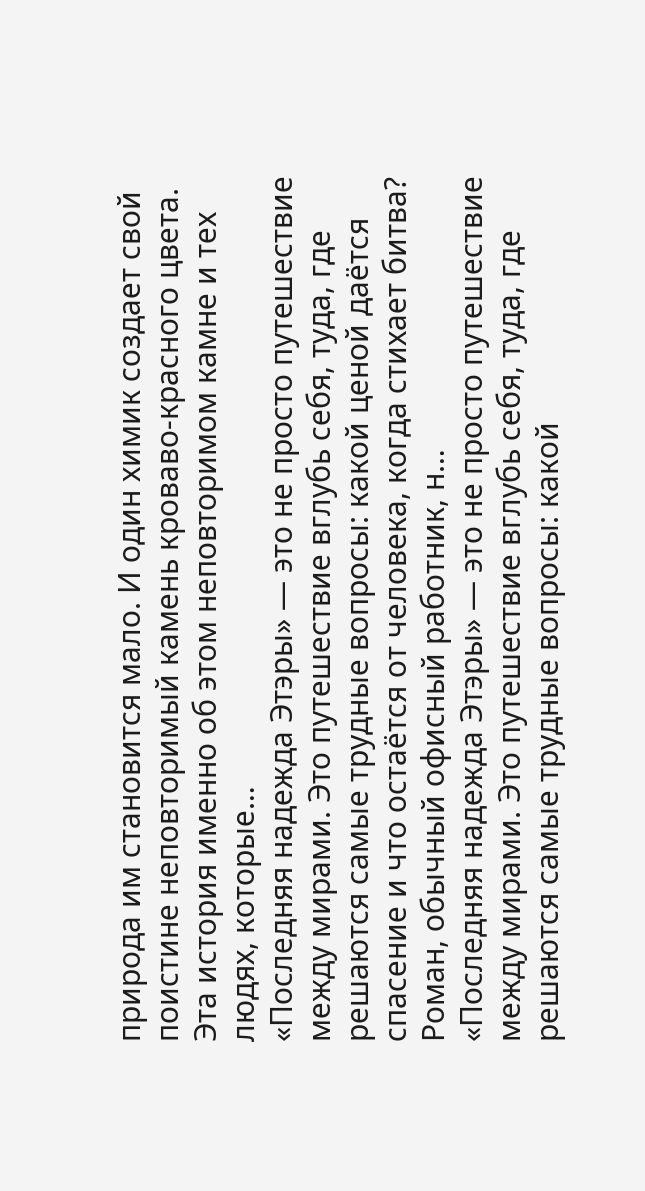природа им становится мало. И один химик создает свой поистине неповторимый камень кроваво-красного цвета.
Эта история именно об этом неповторимом камне и тех людях, которые…
«Последняя надежда Этэры» — это не просто путешествие между мирами. Это путешествие вглубь себя, туда, где решаются самые трудные вопросы: какой ценой даётся спасение и что остаётся от человека, когда стихает битва?
Роман, обычный офисный работник, н…
«Последняя надежда Этэры» — это не просто путешествие между мирами. Это путешествие вглубь себя, туда, где решаются самые трудные вопросы: какой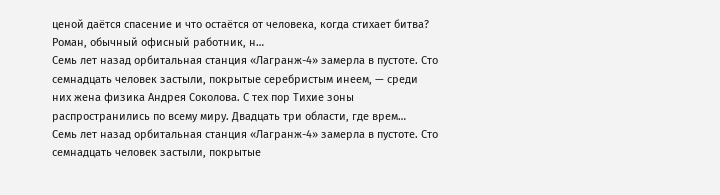ценой даётся спасение и что остаётся от человека, когда стихает битва?
Роман, обычный офисный работник, н…
Семь лет назад орбитальная станция «Лагранж-4» замерла в пустоте. Сто семнадцать человек застыли, покрытые серебристым инеем, — среди них жена физика Андрея Соколова. С тех пор Тихие зоны распространились по всему миру. Двадцать три области, где врем…
Семь лет назад орбитальная станция «Лагранж-4» замерла в пустоте. Сто семнадцать человек застыли, покрытые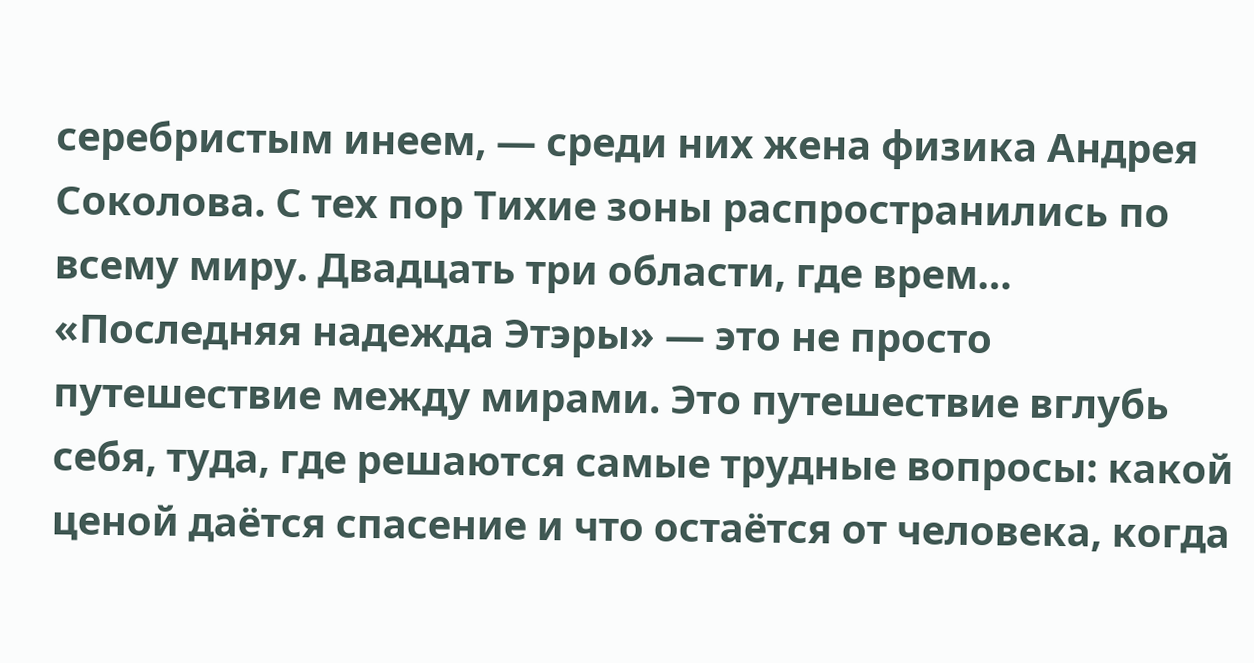серебристым инеем, — среди них жена физика Андрея Соколова. С тех пор Тихие зоны распространились по всему миру. Двадцать три области, где врем…
«Последняя надежда Этэры» — это не просто путешествие между мирами. Это путешествие вглубь себя, туда, где решаются самые трудные вопросы: какой ценой даётся спасение и что остаётся от человека, когда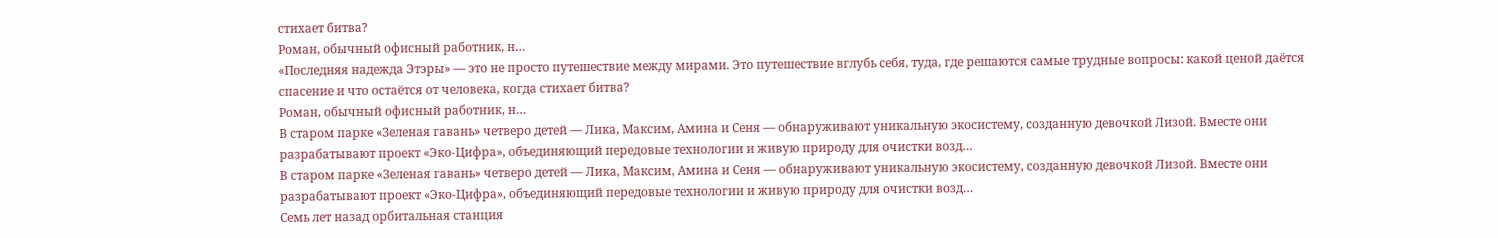стихает битва?
Роман, обычный офисный работник, н…
«Последняя надежда Этэры» — это не просто путешествие между мирами. Это путешествие вглубь себя, туда, где решаются самые трудные вопросы: какой ценой даётся спасение и что остаётся от человека, когда стихает битва?
Роман, обычный офисный работник, н…
В старом парке «Зеленая гавань» четверо детей — Лика, Максим, Амина и Сеня — обнаруживают уникальную экосистему, созданную девочкой Лизой. Вместе они разрабатывают проект «Эко-Цифра», объединяющий передовые технологии и живую природу для очистки возд…
В старом парке «Зеленая гавань» четверо детей — Лика, Максим, Амина и Сеня — обнаруживают уникальную экосистему, созданную девочкой Лизой. Вместе они разрабатывают проект «Эко-Цифра», объединяющий передовые технологии и живую природу для очистки возд…
Семь лет назад орбитальная станция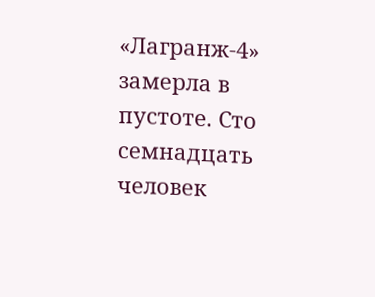«Лагранж-4» замерла в пустоте. Сто семнадцать человек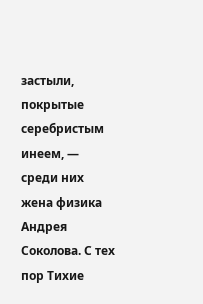застыли, покрытые серебристым инеем, — среди них жена физика Андрея Соколова. С тех пор Тихие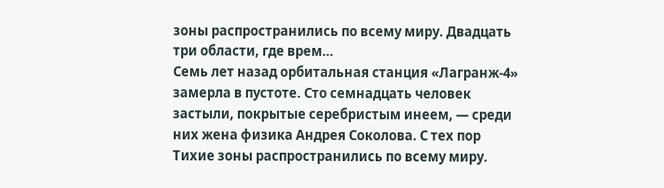зоны распространились по всему миру. Двадцать три области, где врем…
Семь лет назад орбитальная станция «Лагранж-4» замерла в пустоте. Сто семнадцать человек застыли, покрытые серебристым инеем, — среди них жена физика Андрея Соколова. С тех пор Тихие зоны распространились по всему миру.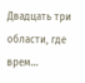Двадцать три области, где врем…